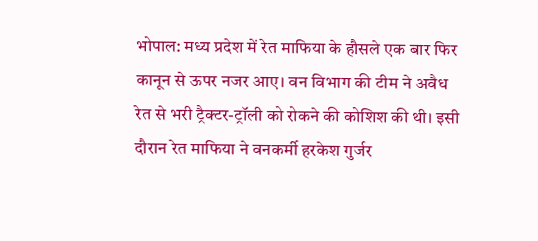भोपाल: मध्य प्रदेश में रेत माफिया के हौसले एक बार फिर कानून से ऊपर नजर आए। वन विभाग की टीम ने अवैध रेत से भरी ट्रैक्टर-ट्रॉली को रोकने की कोशिश की थी। इसी दौरान रेत माफिया ने वनकर्मी हरकेश गुर्जर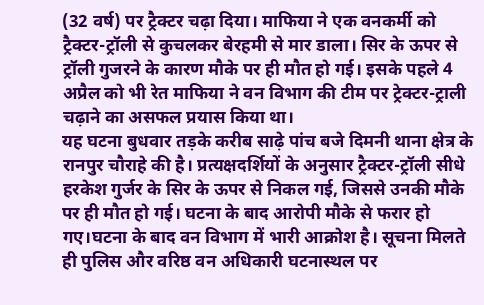(32 वर्ष) पर ट्रैक्टर चढ़ा दिया। माफिया ने एक वनकर्मी को ट्रैक्टर-ट्रॉली से कुचलकर बेरहमी से मार डाला। सिर के ऊपर से ट्रॉली गुजरने के कारण मौके पर ही मौत हो गई। इसके पहले 4 अप्रैल को भी रेत माफिया ने वन विभाग की टीम पर ट्रेक्टर-ट्राली चढ़ाने का असफल प्रयास किया था।
यह घटना बुधवार तड़के करीब साढ़े पांच बजे दिमनी थाना क्षेत्र के रानपुर चौराहे की है। प्रत्यक्षदर्शियों के अनुसार ट्रैक्टर-ट्रॉली सीधे हरकेश गुर्जर के सिर के ऊपर से निकल गई, जिससे उनकी मौके पर ही मौत हो गई। घटना के बाद आरोपी मौके से फरार हो गए।घटना के बाद वन विभाग में भारी आक्रोश है। सूचना मिलते ही पुलिस और वरिष्ठ वन अधिकारी घटनास्थल पर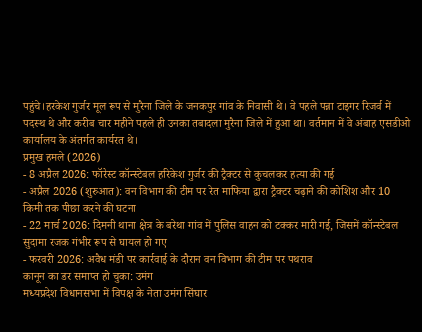पहुंचे।हरकेश गुर्जर मूल रूप से मुरैना जिले के जनकपुर गांव के निवासी थे। वे पहले पन्ना टाइगर रिजर्व में पदस्थ थे और करीब चार महीने पहले ही उनका तबादला मुरैना जिले में हुआ था। वर्तमान में वे अंबाह एसडीओ कार्यालय के अंतर्गत कार्यरत थे।
प्रमुख हमले (2026)
- 8 अप्रैल 2026: फॉरेस्ट कॉन्स्टेबल हरिकेश गुर्जर की ट्रैक्टर से कुचलकर हत्या की गई
- अप्रैल 2026 (शुरुआत): वन विभाग की टीम पर रेत माफिया द्वारा ट्रैक्टर चढ़ाने की कोशिश और 10 किमी तक पीछा करने की घटना
- 22 मार्च 2026: दिमनी थाना क्षेत्र के बरेथा गांव में पुलिस वाहन को टक्कर मारी गई, जिसमें कॉन्स्टेबल सुदामा रजक गंभीर रूप से घायल हो गए
- फरवरी 2026: अवैध मंडी पर कार्रवाई के दौरान वन विभाग की टीम पर पथराव
कानून का डर समाप्त हो चुका: उमंग
मध्यप्रदेश विधानसभा में विपक्ष के नेता उमंग सिंघार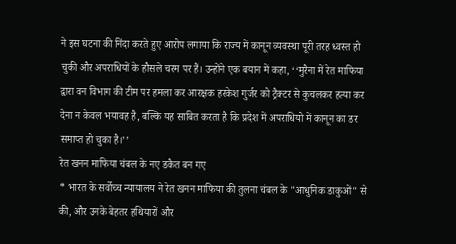ने इस घटना की निंदा करते हुए आरोप लगाया कि राज्य में कानून व्यवस्था पूरी तरह ध्वस्त हो चुकी और अपराधियों के हौसले चरम पर हैं। उन्होंने एक बयान में कहा, ‘‘मुरैना में रेत माफिया द्वारा वन विभाग की टीम पर हमला कर आरक्षक हरकेश गुर्जर को ट्रैक्टर से कुचलकर हत्या कर देना न केवल भयावह है, बल्कि यह साबित करता है कि प्रदेश में अपराधियो में कानून का डर समाप्त हो चुका है।’’
रेत खनन माफिया चंबल के नए डकैत बन गए
* भारत के सर्वोच्च न्यायालय ने रेत खनन माफिया की तुलना चंबल के "आधुनिक डाकुओं" से की, और उनके बेहतर हथियारों और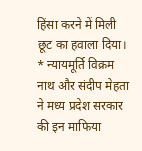हिंसा करने में मिली छूट का हवाला दिया।
* न्यायमूर्ति विक्रम नाथ और संदीप मेहता ने मध्य प्रदेश सरकार की इन माफिया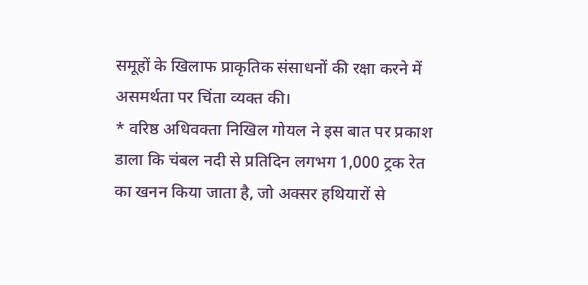समूहों के खिलाफ प्राकृतिक संसाधनों की रक्षा करने में असमर्थता पर चिंता व्यक्त की।
* वरिष्ठ अधिवक्ता निखिल गोयल ने इस बात पर प्रकाश डाला कि चंबल नदी से प्रतिदिन लगभग 1,000 ट्रक रेत का खनन किया जाता है, जो अक्सर हथियारों से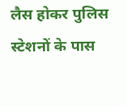लैस होकर पुलिस स्टेशनों के पास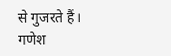से गुजरते हैं।
गणेश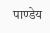पाण्डेय